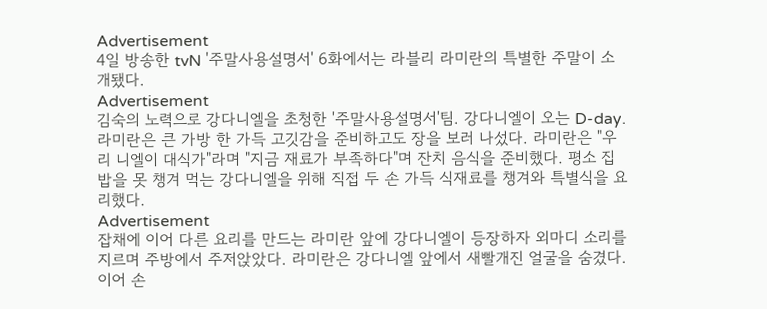Advertisement
4일 방송한 tvN '주말사용설명서' 6화에서는 라블리 라미란의 특별한 주말이 소개됐다.
Advertisement
김숙의 노력으로 강다니엘을 초청한 '주말사용설명서'팀. 강다니엘이 오는 D-day.라미란은 큰 가방 한 가득 고깃감을 준비하고도 장을 보러 나섰다. 라미란은 "우리 니엘이 대식가"라며 "지금 재료가 부족하다"며 잔치 음식을 준비했다. 평소 집밥을 못 챙겨 먹는 강다니엘을 위해 직접 두 손 가득 식재료를 챙겨와 특별식을 요리했다.
Advertisement
잡채에 이어 다른 요리를 만드는 라미란 앞에 강다니엘이 등장하자 외마디 소리를 지르며 주방에서 주저앉았다. 라미란은 강다니엘 앞에서 새빨개진 얼굴을 숨겼다. 이어 손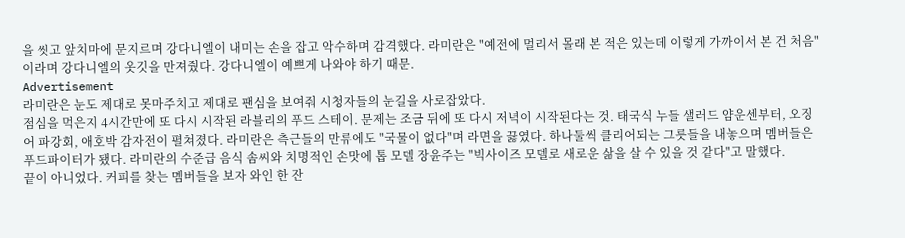을 씻고 앞치마에 문지르며 강다니엘이 내미는 손을 잡고 악수하며 감격했다. 라미란은 "예전에 멀리서 몰래 본 적은 있는데 이렇게 가까이서 본 건 처음"이라며 강다니엘의 옷깃을 만져줬다. 강다니엘이 예쁘게 나와야 하기 때문.
Advertisement
라미란은 눈도 제대로 못마주치고 제대로 팬심을 보여줘 시청자들의 눈길을 사로잡았다.
점심을 먹은지 4시간만에 또 다시 시작된 라블리의 푸드 스테이. 문제는 조금 뒤에 또 다시 저녁이 시작된다는 것. 태국식 누들 샐러드 얌운센부터, 오징어 파강회, 애호박 감자전이 펼쳐졌다. 라미란은 측근들의 만류에도 "국물이 없다"며 라면을 끓였다. 하나둘씩 클리어되는 그릇들을 내놓으며 멤버들은 푸드파이터가 됐다. 라미란의 수준급 음식 솜씨와 치명적인 손맛에 톱 모델 장윤주는 "빅사이즈 모델로 새로운 삶을 살 수 있을 것 같다"고 말했다.
끝이 아니었다. 커피를 찾는 멤버들을 보자 와인 한 잔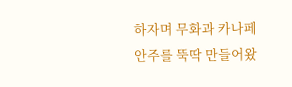하자며 무화과 카나페 안주를 뚝딱 만들어왔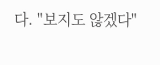다. "보지도 않겠다"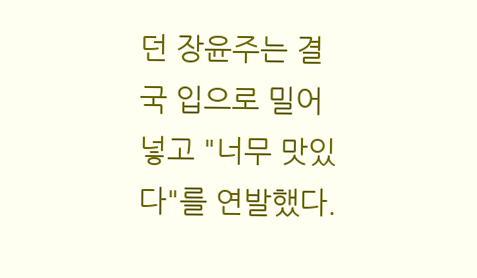던 장윤주는 결국 입으로 밀어넣고 "너무 맛있다"를 연발했다.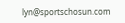lyn@sportschosun.com